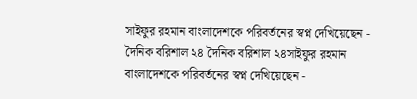সাইফুর রহমান বাংলাদেশকে পরিবর্তনের স্বপ্ন দেখিয়েছেন - দৈনিক বরিশাল ২৪ দৈনিক বরিশাল ২৪সাইফুর রহমান বাংলাদেশকে পরিবর্তনের স্বপ্ন দেখিয়েছেন -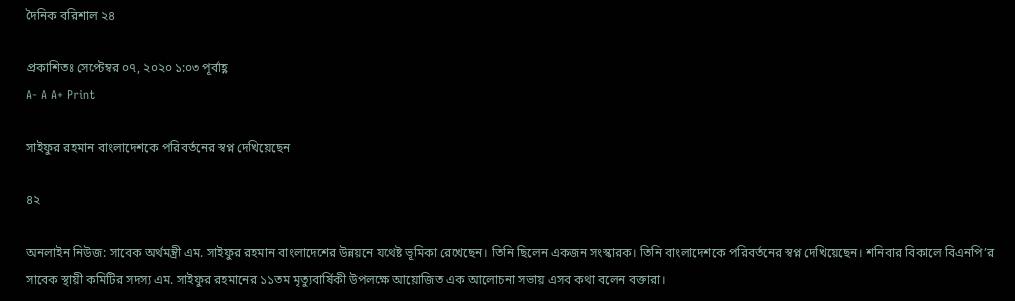দৈনিক বরিশাল ২৪

প্রকাশিতঃ সেপ্টেম্বর ০৭, ২০২০ ১:০৩ পূর্বাহ্ণ
A- A A+ Print

সাইফুর রহমান বাংলাদেশকে পরিবর্তনের স্বপ্ন দেখিয়েছেন

৪২

অনলাইন নিউজ: সাবেক অর্থমন্ত্রী এম. সাইফুর রহমান বাংলাদেশের উন্নয়নে যথেষ্ট ভূমিকা রেখেছেন। তিনি ছিলেন একজন সংস্কারক। তিনি বাংলাদেশকে পরিবর্তনের স্বপ্ন দেখিয়েছেন। শনিবার বিকালে বিএনপি’র সাবেক স্থায়ী কমিটির সদস্য এম. সাইফুর রহমানের ১১তম মৃত্যুবার্ষিকী উপলক্ষে আয়োজিত এক আলোচনা সভায় এসব কথা বলেন বক্তারা।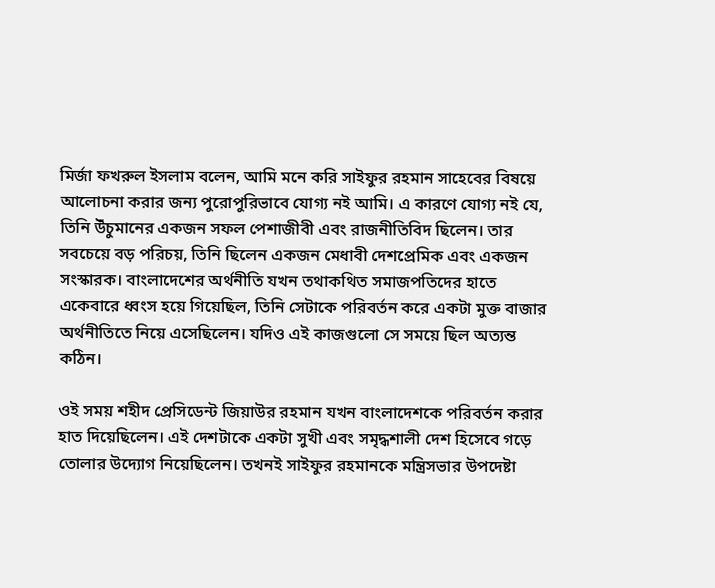মির্জা ফখরুল ইসলাম বলেন, আমি মনে করি সাইফুর রহমান সাহেবের বিষয়ে আলোচনা করার জন্য পুরোপুরিভাবে যোগ্য নই আমি। এ কারণে যোগ্য নই যে, তিনি উঁচুমানের একজন সফল পেশাজীবী এবং রাজনীতিবিদ ছিলেন। তার সবচেয়ে বড় পরিচয়, তিনি ছিলেন একজন মেধাবী দেশপ্রেমিক এবং একজন সংস্কারক। বাংলাদেশের অর্থনীতি যখন তথাকথিত সমাজপতিদের হাতে একেবারে ধ্বংস হয়ে গিয়েছিল, তিনি সেটাকে পরিবর্তন করে একটা মুক্ত বাজার অর্থনীতিতে নিয়ে এসেছিলেন। যদিও এই কাজগুলো সে সময়ে ছিল অত্যন্ত কঠিন।

ওই সময় শহীদ প্রেসিডেন্ট জিয়াউর রহমান যখন বাংলাদেশকে পরিবর্তন করার হাত দিয়েছিলেন। এই দেশটাকে একটা সুখী এবং সমৃদ্ধশালী দেশ হিসেবে গড়ে তোলার উদ্যোগ নিয়েছিলেন। তখনই সাইফুর রহমানকে মন্ত্রিসভার উপদেষ্টা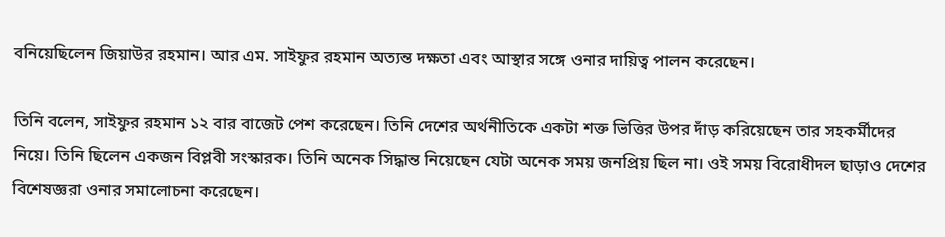বনিয়েছিলেন জিয়াউর রহমান। আর এম. সাইফুর রহমান অত্যন্ত দক্ষতা এবং আস্থার সঙ্গে ওনার দায়িত্ব পালন করেছেন।

তিনি বলেন, সাইফুর রহমান ১২ বার বাজেট পেশ করেছেন। তিনি দেশের অর্থনীতিকে একটা শক্ত ভিত্তির উপর দাঁড় করিয়েছেন তার সহকর্মীদের নিয়ে। তিনি ছিলেন একজন বিপ্লবী সংস্কারক। তিনি অনেক সিদ্ধান্ত নিয়েছেন যেটা অনেক সময় জনপ্রিয় ছিল না। ওই সময় বিরোধীদল ছাড়াও দেশের বিশেষজ্ঞরা ওনার সমালোচনা করেছেন।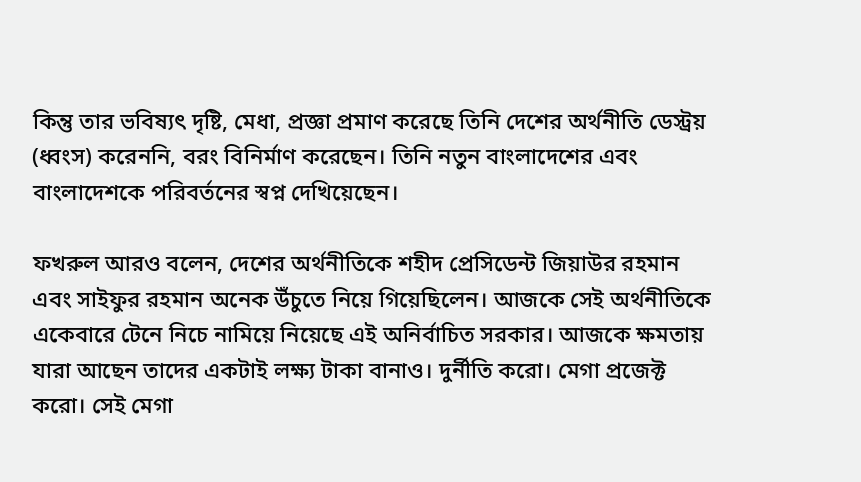কিন্তু তার ভবিষ্যৎ দৃষ্টি, মেধা, প্রজ্ঞা প্রমাণ করেছে তিনি দেশের অর্থনীতি ডেস্ট্রয় (ধ্বংস) করেননি, বরং বিনির্মাণ করেছেন। তিনি নতুন বাংলাদেশের এবং বাংলাদেশকে পরিবর্তনের স্বপ্ন দেখিয়েছেন।

ফখরুল আরও বলেন, দেশের অর্থনীতিকে শহীদ প্রেসিডেন্ট জিয়াউর রহমান এবং সাইফুর রহমান অনেক উঁচুতে নিয়ে গিয়েছিলেন। আজকে সেই অর্থনীতিকে একেবারে টেনে নিচে নামিয়ে নিয়েছে এই অনির্বাচিত সরকার। আজকে ক্ষমতায় যারা আছেন তাদের একটাই লক্ষ্য টাকা বানাও। দুর্নীতি করো। মেগা প্রজেক্ট করো। সেই মেগা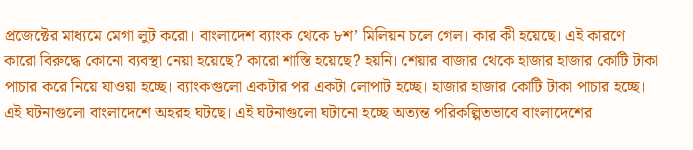প্রজেক্টের মাধ্যমে মেগা লুট করো। বাংলাদেশ ব্যাংক থেকে ৮শ’ মিলিয়ন চলে গেল। কার কী হয়েছে। এই কারণে কারো বিরুদ্ধে কোনো ব্যবস্থা নেয়া হয়েছে? কারো শাস্তি হয়েছে? হয়নি। শেয়ার বাজার থেকে হাজার হাজার কোটি টাকা পাচার করে নিয়ে যাওয়া হচ্ছে। ব্যাংকগুলো একটার পর একটা লোপাট হচ্ছে। হাজার হাজার কোটি টাকা পাচার হচ্ছে। এই ঘটনাগুলো বাংলাদেশে অহরহ ঘটছে। এই ঘটনাগুলো ঘটানো হচ্ছে অত্যন্ত পরিকল্পিতভাবে বাংলাদেশের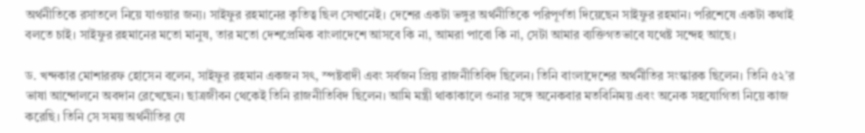অর্থনীতিকে রসাতলে নিয়ে যাওয়ার জন্য। সাইফুর রহমানের কৃতিত্ব ছিল সেখানেই। দেশের একটা ভঙ্গুর অর্থনীতিকে পরিপূর্ণতা দিয়েছেন সাইফুর রহমান। পরিশেষে একটা কথাই বলতে চাই। সাইফুর রহমানের মতো মানুষ, তার মতো দেশপ্রেমিক বাংলাদেশে আসবে কি না, আমরা পাবো কি না, সেটা আমার ব্যক্তিগতভাবে যথেষ্ট সন্দেহ আছে।

ড. খন্দকার মোশাররফ হোসেন বলেন, সাইফুর রহমান একজন সৎ, স্পষ্টবাদী এবং সর্বজন প্রিয় রাজনীতিবিদ ছিলেন। তিনি বাংলাদেশের অর্থনীতির সংস্কারক ছিলেন। তিনি ৫২’র ভাষা আন্দোলনে অবদান রেখেছেন। ছাত্রজীবন থেকেই তিনি রাজনীতিবিদ ছিলেন। আমি মন্ত্রী থাকাকালে ওনার সঙ্গে অনেকবার মতবিনিময় এবং অনেক সহযোগিতা নিয়ে কাজ করেছি। তিনি সে সময় অর্থনীতির যে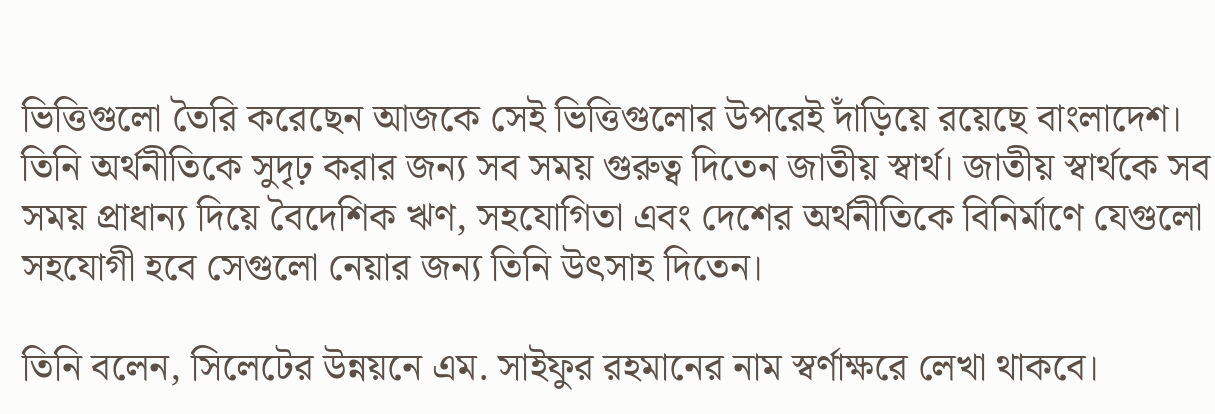ভিত্তিগুলো তৈরি করেছেন আজকে সেই ভিত্তিগুলোর উপরেই দাঁড়িয়ে রয়েছে বাংলাদেশ। তিনি অর্থনীতিকে সুদৃঢ় করার জন্য সব সময় গুরুত্ব দিতেন জাতীয় স্বার্থ। জাতীয় স্বার্থকে সব সময় প্রাধান্য দিয়ে বৈদেশিক ঋণ, সহযোগিতা এবং দেশের অর্থনীতিকে বিনির্মাণে যেগুলো সহযোগী হবে সেগুলো নেয়ার জন্য তিনি উৎসাহ দিতেন।

তিনি বলেন, সিলেটের উন্নয়নে এম. সাইফুর রহমানের নাম স্বর্ণাক্ষরে লেখা থাকবে।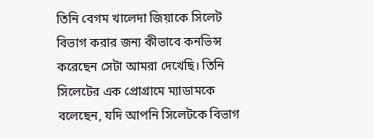তিনি বেগম খালেদা জিয়াকে সিলেট বিভাগ করার জন্য কীভাবে কনভিন্স করেছেন সেটা আমরা দেখেছি। তিনি সিলেটের এক প্রোগ্রামে ম্যাডামকে বলেছেন, যদি আপনি সিলেটকে বিভাগ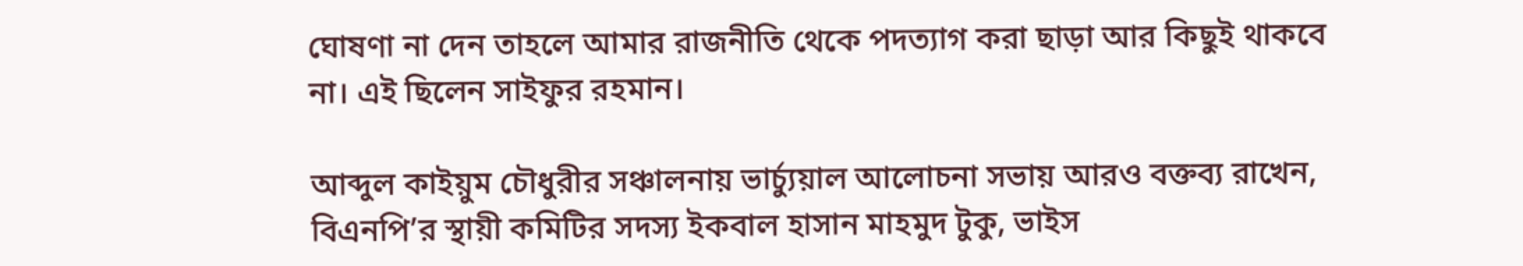ঘোষণা না দেন তাহলে আমার রাজনীতি থেকে পদত্যাগ করা ছাড়া আর কিছুই থাকবে না। এই ছিলেন সাইফুর রহমান।

আব্দুল কাইয়ুম চৌধুরীর সঞ্চালনায় ভার্চ্যুয়াল আলোচনা সভায় আরও বক্তব্য রাখেন, বিএনপি’র স্থায়ী কমিটির সদস্য ইকবাল হাসান মাহমুদ টুকু, ভাইস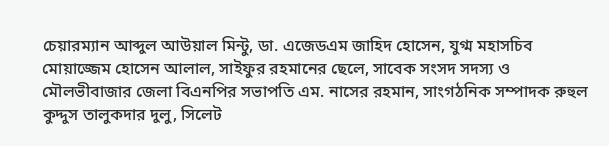চেয়ারম্যান আব্দুল আউয়াল মিন্টু, ডা. এজেডএম জাহিদ হোসেন, যুগ্ম মহাসচিব মোয়াজ্জেম হোসেন আলাল, সাইফুর রহমানের ছেলে, সাবেক সংসদ সদস্য ও মৌলভীবাজার জেলা বিএনপির সভাপতি এম. নাসের রহমান, সাংগঠনিক সম্পাদক রুহুল কুদ্দুস তালুকদার দুলু, সিলেট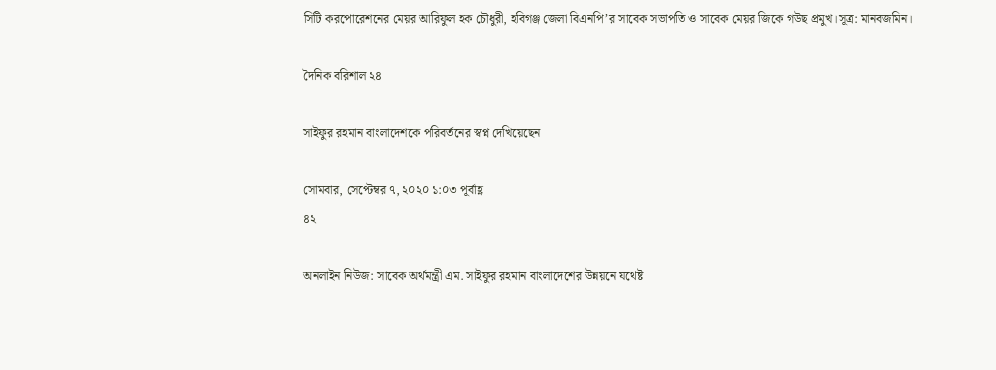সিটি করপোরেশনের মেয়র আরিফুল হক চৌধুরী, হবিগঞ্জ জেলা বিএনপি’র সাবেক সভাপতি ও সাবেক মেয়র জিকে গউছ প্রমুখ।সূত্র: মানবজমিন।

দৈনিক বরিশাল ২৪

সাইফুর রহমান বাংলাদেশকে পরিবর্তনের স্বপ্ন দেখিয়েছেন

সোমবার, সেপ্টেম্বর ৭, ২০২০ ১:০৩ পূর্বাহ্ণ
৪২

অনলাইন নিউজ: সাবেক অর্থমন্ত্রী এম. সাইফুর রহমান বাংলাদেশের উন্নয়নে যথেষ্ট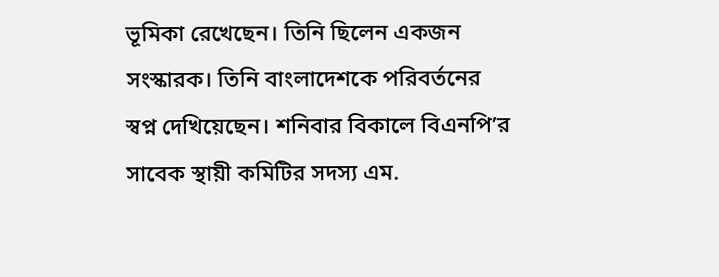ভূমিকা রেখেছেন। তিনি ছিলেন একজন সংস্কারক। তিনি বাংলাদেশকে পরিবর্তনের স্বপ্ন দেখিয়েছেন। শনিবার বিকালে বিএনপি’র সাবেক স্থায়ী কমিটির সদস্য এম.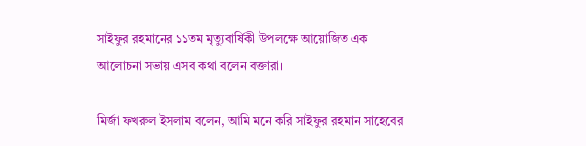সাইফুর রহমানের ১১তম মৃত্যুবার্ষিকী উপলক্ষে আয়োজিত এক আলোচনা সভায় এসব কথা বলেন বক্তারা।

মির্জা ফখরুল ইসলাম বলেন, আমি মনে করি সাইফুর রহমান সাহেবের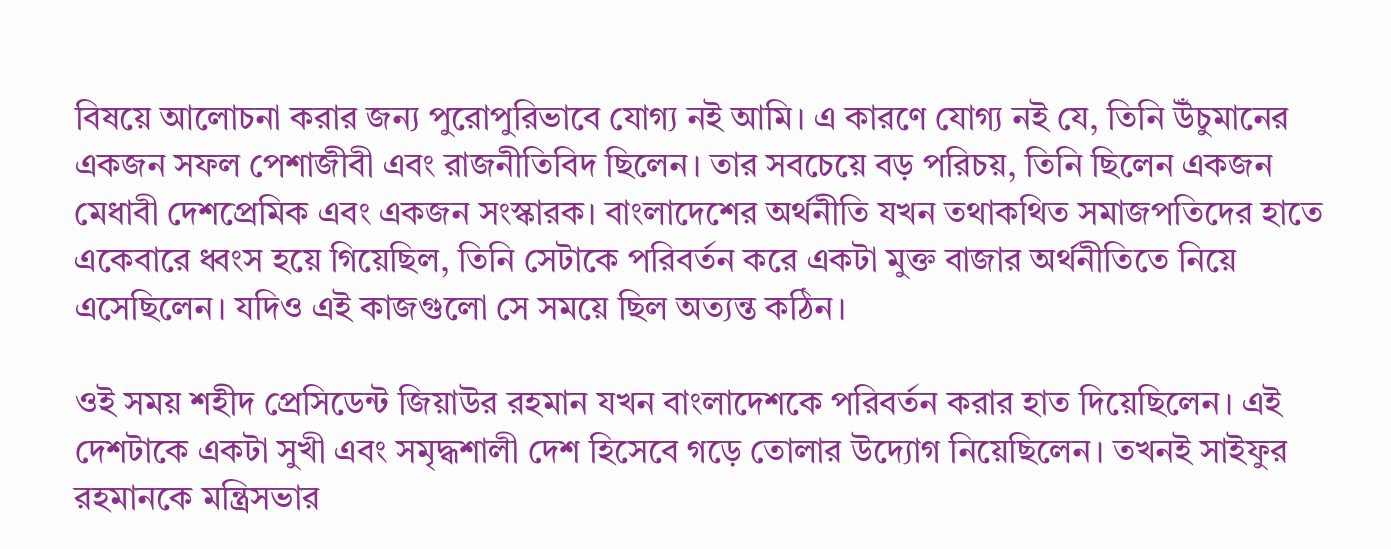বিষয়ে আলোচনা করার জন্য পুরোপুরিভাবে যোগ্য নই আমি। এ কারণে যোগ্য নই যে, তিনি উঁচুমানের একজন সফল পেশাজীবী এবং রাজনীতিবিদ ছিলেন। তার সবচেয়ে বড় পরিচয়, তিনি ছিলেন একজন মেধাবী দেশপ্রেমিক এবং একজন সংস্কারক। বাংলাদেশের অর্থনীতি যখন তথাকথিত সমাজপতিদের হাতে একেবারে ধ্বংস হয়ে গিয়েছিল, তিনি সেটাকে পরিবর্তন করে একটা মুক্ত বাজার অর্থনীতিতে নিয়ে এসেছিলেন। যদিও এই কাজগুলো সে সময়ে ছিল অত্যন্ত কঠিন।

ওই সময় শহীদ প্রেসিডেন্ট জিয়াউর রহমান যখন বাংলাদেশকে পরিবর্তন করার হাত দিয়েছিলেন। এই দেশটাকে একটা সুখী এবং সমৃদ্ধশালী দেশ হিসেবে গড়ে তোলার উদ্যোগ নিয়েছিলেন। তখনই সাইফুর রহমানকে মন্ত্রিসভার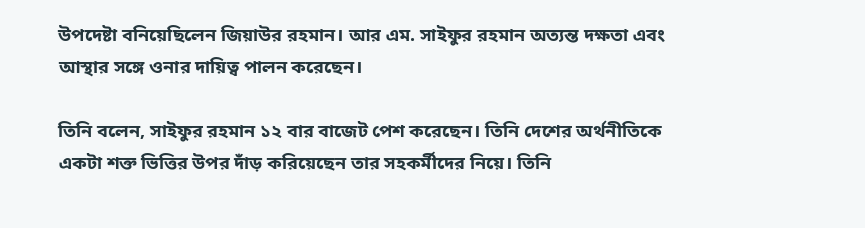উপদেষ্টা বনিয়েছিলেন জিয়াউর রহমান। আর এম. সাইফুর রহমান অত্যন্ত দক্ষতা এবং আস্থার সঙ্গে ওনার দায়িত্ব পালন করেছেন।

তিনি বলেন, সাইফুর রহমান ১২ বার বাজেট পেশ করেছেন। তিনি দেশের অর্থনীতিকে একটা শক্ত ভিত্তির উপর দাঁড় করিয়েছেন তার সহকর্মীদের নিয়ে। তিনি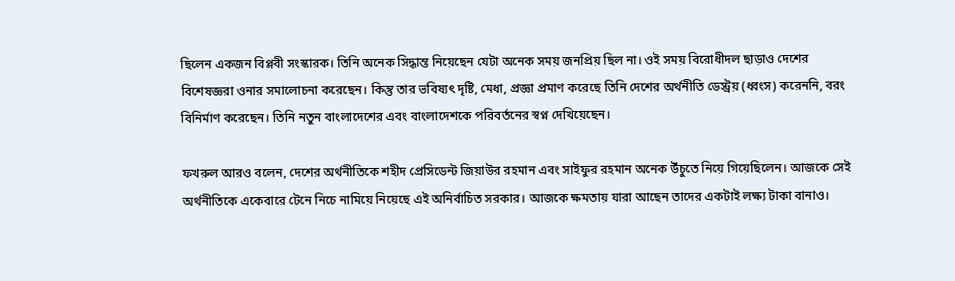ছিলেন একজন বিপ্লবী সংস্কারক। তিনি অনেক সিদ্ধান্ত নিয়েছেন যেটা অনেক সময় জনপ্রিয় ছিল না। ওই সময় বিরোধীদল ছাড়াও দেশের বিশেষজ্ঞরা ওনার সমালোচনা করেছেন। কিন্তু তার ভবিষ্যৎ দৃষ্টি, মেধা, প্রজ্ঞা প্রমাণ করেছে তিনি দেশের অর্থনীতি ডেস্ট্রয় (ধ্বংস) করেননি, বরং বিনির্মাণ করেছেন। তিনি নতুন বাংলাদেশের এবং বাংলাদেশকে পরিবর্তনের স্বপ্ন দেখিয়েছেন।

ফখরুল আরও বলেন, দেশের অর্থনীতিকে শহীদ প্রেসিডেন্ট জিয়াউর রহমান এবং সাইফুর রহমান অনেক উঁচুতে নিয়ে গিয়েছিলেন। আজকে সেই অর্থনীতিকে একেবারে টেনে নিচে নামিয়ে নিয়েছে এই অনির্বাচিত সরকার। আজকে ক্ষমতায় যারা আছেন তাদের একটাই লক্ষ্য টাকা বানাও।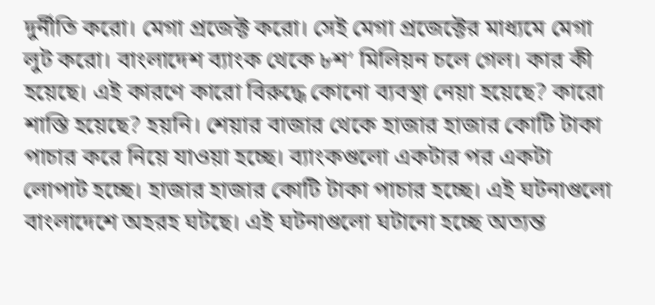দুর্নীতি করো। মেগা প্রজেক্ট করো। সেই মেগা প্রজেক্টের মাধ্যমে মেগা লুট করো। বাংলাদেশ ব্যাংক থেকে ৮শ’ মিলিয়ন চলে গেল। কার কী হয়েছে। এই কারণে কারো বিরুদ্ধে কোনো ব্যবস্থা নেয়া হয়েছে? কারো শাস্তি হয়েছে? হয়নি। শেয়ার বাজার থেকে হাজার হাজার কোটি টাকা পাচার করে নিয়ে যাওয়া হচ্ছে। ব্যাংকগুলো একটার পর একটা লোপাট হচ্ছে। হাজার হাজার কোটি টাকা পাচার হচ্ছে। এই ঘটনাগুলো বাংলাদেশে অহরহ ঘটছে। এই ঘটনাগুলো ঘটানো হচ্ছে অত্যন্ত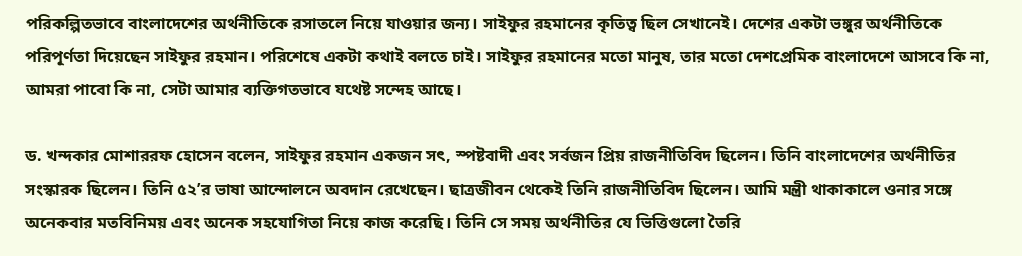পরিকল্পিতভাবে বাংলাদেশের অর্থনীতিকে রসাতলে নিয়ে যাওয়ার জন্য। সাইফুর রহমানের কৃতিত্ব ছিল সেখানেই। দেশের একটা ভঙ্গুর অর্থনীতিকে পরিপূর্ণতা দিয়েছেন সাইফুর রহমান। পরিশেষে একটা কথাই বলতে চাই। সাইফুর রহমানের মতো মানুষ, তার মতো দেশপ্রেমিক বাংলাদেশে আসবে কি না, আমরা পাবো কি না, সেটা আমার ব্যক্তিগতভাবে যথেষ্ট সন্দেহ আছে।

ড. খন্দকার মোশাররফ হোসেন বলেন, সাইফুর রহমান একজন সৎ, স্পষ্টবাদী এবং সর্বজন প্রিয় রাজনীতিবিদ ছিলেন। তিনি বাংলাদেশের অর্থনীতির সংস্কারক ছিলেন। তিনি ৫২’র ভাষা আন্দোলনে অবদান রেখেছেন। ছাত্রজীবন থেকেই তিনি রাজনীতিবিদ ছিলেন। আমি মন্ত্রী থাকাকালে ওনার সঙ্গে অনেকবার মতবিনিময় এবং অনেক সহযোগিতা নিয়ে কাজ করেছি। তিনি সে সময় অর্থনীতির যে ভিত্তিগুলো তৈরি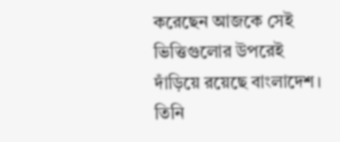করেছেন আজকে সেই ভিত্তিগুলোর উপরেই দাঁড়িয়ে রয়েছে বাংলাদেশ। তিনি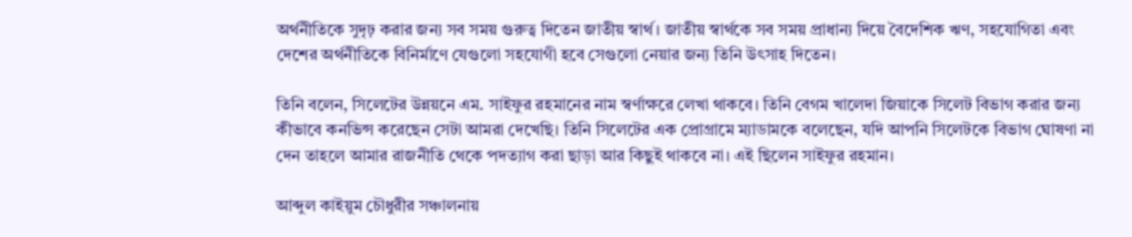অর্থনীতিকে সুদৃঢ় করার জন্য সব সময় গুরুত্ব দিতেন জাতীয় স্বার্থ। জাতীয় স্বার্থকে সব সময় প্রাধান্য দিয়ে বৈদেশিক ঋণ, সহযোগিতা এবং দেশের অর্থনীতিকে বিনির্মাণে যেগুলো সহযোগী হবে সেগুলো নেয়ার জন্য তিনি উৎসাহ দিতেন।

তিনি বলেন, সিলেটের উন্নয়নে এম. সাইফুর রহমানের নাম স্বর্ণাক্ষরে লেখা থাকবে। তিনি বেগম খালেদা জিয়াকে সিলেট বিভাগ করার জন্য কীভাবে কনভিন্স করেছেন সেটা আমরা দেখেছি। তিনি সিলেটের এক প্রোগ্রামে ম্যাডামকে বলেছেন, যদি আপনি সিলেটকে বিভাগ ঘোষণা না দেন তাহলে আমার রাজনীতি থেকে পদত্যাগ করা ছাড়া আর কিছুই থাকবে না। এই ছিলেন সাইফুর রহমান।

আব্দুল কাইয়ুম চৌধুরীর সঞ্চালনায়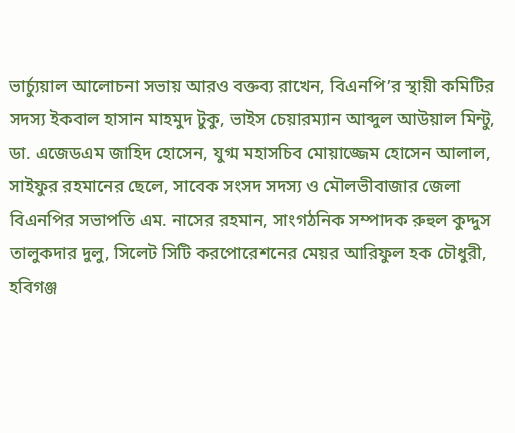ভার্চ্যুয়াল আলোচনা সভায় আরও বক্তব্য রাখেন, বিএনপি’র স্থায়ী কমিটির সদস্য ইকবাল হাসান মাহমুদ টুকু, ভাইস চেয়ারম্যান আব্দুল আউয়াল মিন্টু, ডা. এজেডএম জাহিদ হোসেন, যুগ্ম মহাসচিব মোয়াজ্জেম হোসেন আলাল, সাইফুর রহমানের ছেলে, সাবেক সংসদ সদস্য ও মৌলভীবাজার জেলা বিএনপির সভাপতি এম. নাসের রহমান, সাংগঠনিক সম্পাদক রুহুল কুদ্দুস তালুকদার দুলু, সিলেট সিটি করপোরেশনের মেয়র আরিফুল হক চৌধুরী, হবিগঞ্জ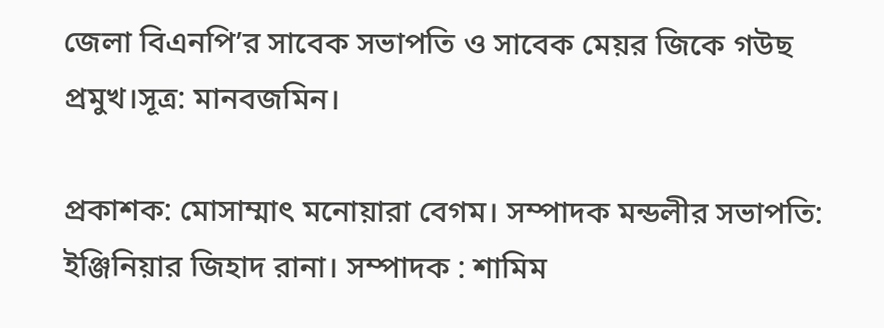জেলা বিএনপি’র সাবেক সভাপতি ও সাবেক মেয়র জিকে গউছ প্রমুখ।সূত্র: মানবজমিন।

প্রকাশক: মোসাম্মাৎ মনোয়ারা বেগম। সম্পাদক মন্ডলীর সভাপতি: ইঞ্জিনিয়ার জিহাদ রানা। সম্পাদক : শামিম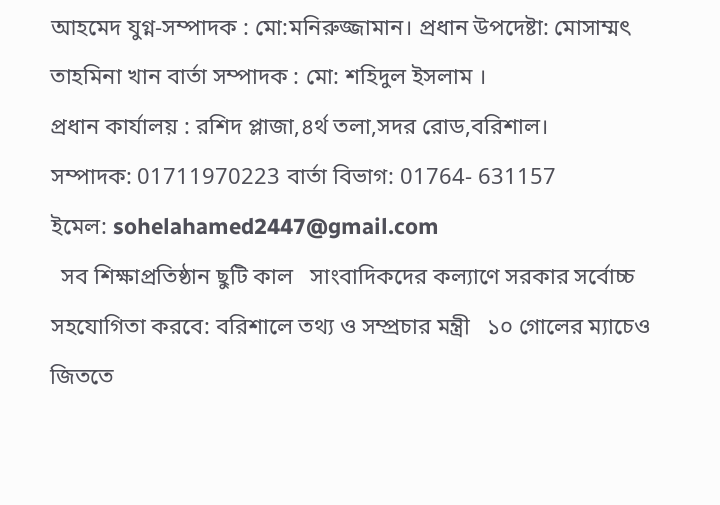আহমেদ যুগ্ন-সম্পাদক : মো:মনিরুজ্জামান। প্রধান উপদেষ্টা: মোসাম্মৎ তাহমিনা খান বার্তা সম্পাদক : মো: শহিদুল ইসলাম ।
প্রধান কার্যালয় : রশিদ প্লাজা,৪র্থ তলা,সদর রোড,বরিশাল।
সম্পাদক: 01711970223 বার্তা বিভাগ: 01764- 631157
ইমেল: sohelahamed2447@gmail.com
  সব শিক্ষাপ্রতিষ্ঠান ছুটি কাল   সাংবাদিকদের কল্যাণে সরকার সর্বোচ্চ সহযোগিতা করবে: বরিশালে তথ্য ও সম্প্রচার মন্ত্রী   ১০ গোলের ম্যাচেও জিততে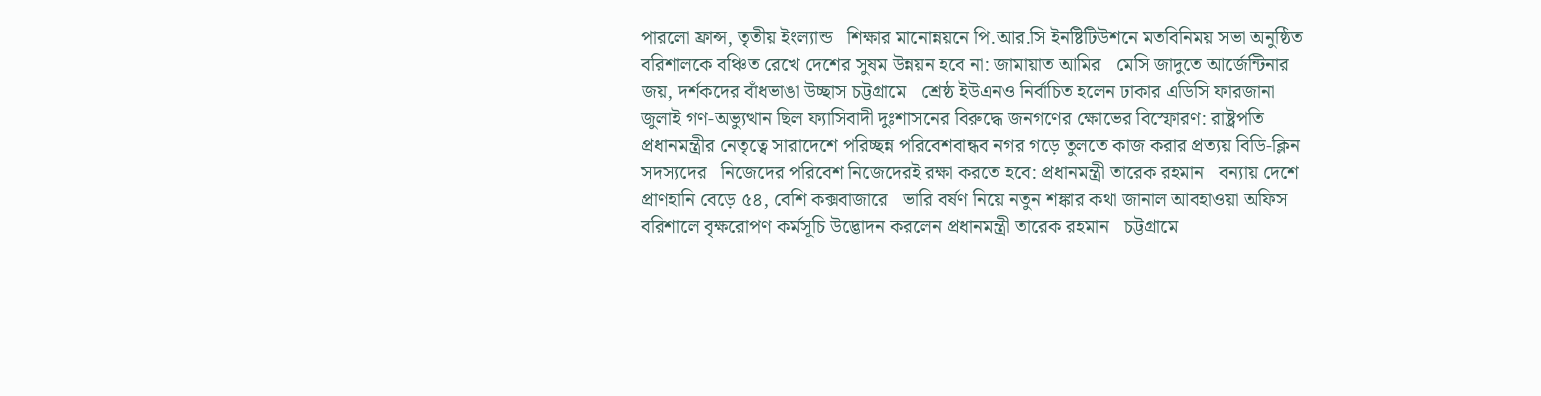পারলো ফ্রান্স, তৃতীয় ইংল্যান্ড   শিক্ষার মানোন্নয়নে পি.আর.সি ইনষ্টিটিউশনে মতবিনিময় সভা অনুষ্ঠিত   বরিশালকে বঞ্চিত রেখে দেশের সুষম উন্নয়ন হবে না: জামায়াত আমির   মেসি জাদুতে আর্জেন্টিনার জয়, দর্শকদের বাঁধভাঙা উচ্ছাস চট্টগ্রামে   শ্রেষ্ঠ ইউএনও নির্বাচিত হলেন ঢাকার এডিসি ফারজানা   জুলাই গণ-অভ্যুত্থান ছিল ফ্যাসিবাদী দুঃশাসনের বিরুদ্ধে জনগণের ক্ষোভের বিস্ফোরণ: রাষ্ট্রপতি   প্রধানমন্ত্রীর নেতৃত্বে সারাদেশে পরিচ্ছন্ন পরিবেশবান্ধব নগর গড়ে তুলতে কাজ করার প্রত্যয় বিডি-ক্লিন সদস্যদের   নিজেদের পরিবেশ নিজেদেরই রক্ষা করতে হবে: প্রধানমন্ত্রী তারেক রহমান   বন্যায় দেশে প্রাণহানি বেড়ে ৫৪, বেশি কক্সবাজারে   ভারি বর্ষণ নিয়ে নতুন শঙ্কার কথা জানাল আবহাওয়া অফিস   বরিশালে বৃক্ষরোপণ কর্মসূচি উদ্ভোদন করলেন প্রধানমন্ত্রী তারেক রহমান   চট্টগ্রামে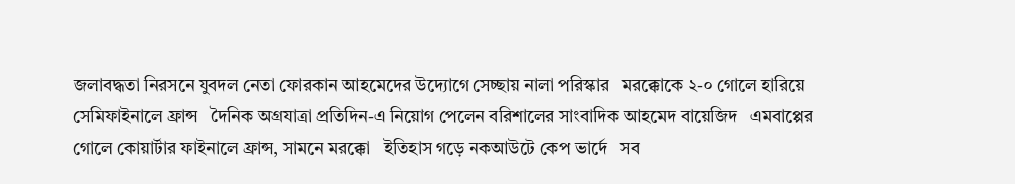জলাবদ্ধতা নিরসনে যুবদল নেতা ফোরকান আহমেদের উদ্যোগে সেচ্ছায় নালা পরিস্কার   মরক্কোকে ২-০ গোলে হারিয়ে সেমিফাইনালে ফ্রান্স   দৈনিক অগ্রযাত্রা প্রতিদিন-এ নিয়োগ পেলেন বরিশালের সাংবাদিক আহমেদ বায়েজিদ   এমবাপ্পের গোলে কোয়ার্টার ফাইনালে ফ্রান্স, সামনে মরক্কো   ইতিহাস গড়ে নকআউটে কেপ ভার্দে   সব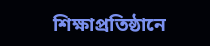শিক্ষাপ্রতিষ্ঠানে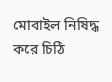মোবাইল নিষিদ্ধ করে চিঠি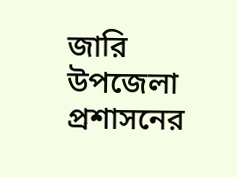জারি উপজেলা প্রশাসনের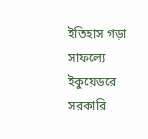ইতিহাস গড়া সাফল্যে ইকুয়েডরে সরকারি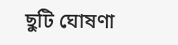ছুটি ঘোষণা